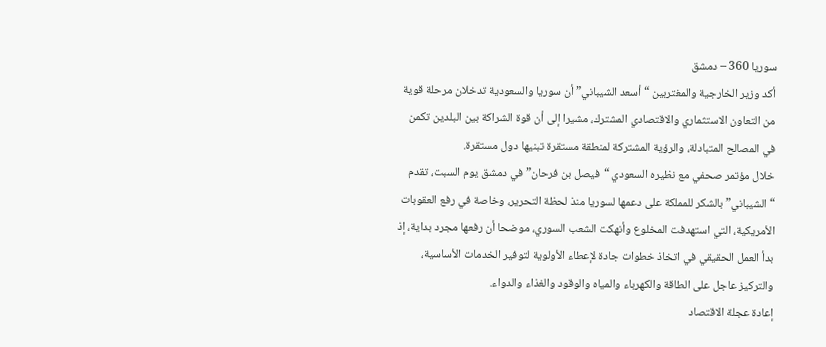سوريا 360 – دمشق
أكد وزير الخارجية والمغتربين “أسعد الشيباني” أن سوريا والسعودية تدخلان مرحلة قوية من التعاون الاستثماري والاقتصادي المشترك، مشيرا إلى أن قوة الشراكة بين البلدين تكمن في المصالح المتبادلة، والرؤية المشتركة لمنطقة مستقرة تبنيها دول مستقرة.
خلال مؤتمر صحفي مع نظيره السعودي “فيصل بن فرحان” في دمشق يوم السبت، تقدم “الشيباني” بالشكر للمملكة على دعمها لسوريا منذ لحظة التحرير، وخاصة في رفع العقوبات الأمريكية، التي استهدفت المخلوع وأنهكت الشعب السوري، موضحا أن رفعها مجرد بداية، إذ بدأ العمل الحقيقي في اتخاذ خطوات جادة لإعطاء الأولوية لتوفير الخدمات الأساسية، والتركيز عاجل على الطاقة والكهرباء والمياه والوقود والغذاء والدواء.
إعادة عجلة الاقتصاد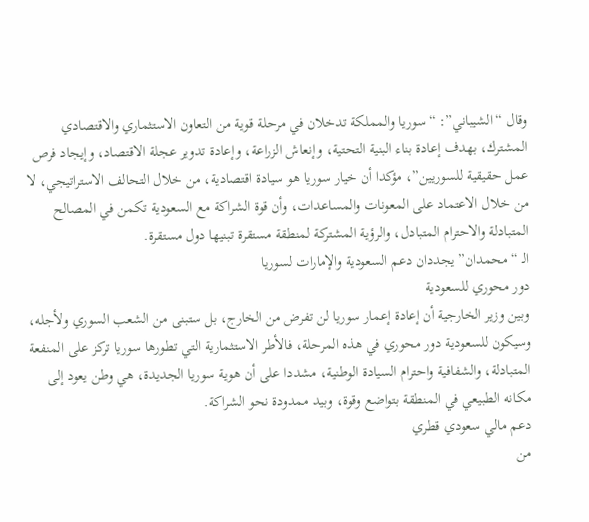وقال “الشيباني”: “سوريا والمملكة تدخلان في مرحلة قوية من التعاون الاستثماري والاقتصادي المشترك، بهدف إعادة بناء البنية التحتية، وإنعاش الزراعة، وإعادة تدوير عجلة الاقتصاد، وإيجاد فرص عمل حقيقية للسوريين”، مؤكدا أن خيار سوريا هو سيادة اقتصادية، من خلال التحالف الاستراتيجي، لا من خلال الاعتماد على المعونات والمساعدات، وأن قوة الشراكة مع السعودية تكمن في المصالح المتبادلة والاحترام المتبادل، والرؤية المشتركة لمنطقة مستقرة تبنيها دول مستقرة.
الـ “محمدان” يجددان دعم السعودية والإمارات لسوريا
دور محوري للسعودية
وبين وزير الخارجية أن إعادة إعمار سوريا لن تفرض من الخارج، بل ستبنى من الشعب السوري ولأجله، وسيكون للسعودية دور محوري في هذه المرحلة، فالأطر الاستثمارية التي تطورها سوريا تركز على المنفعة المتبادلة، والشفافية واحترام السيادة الوطنية، مشددا على أن هوية سوريا الجديدة، هي وطن يعود إلى مكانه الطبيعي في المنطقة بتواضع وقوة، وبيد ممدودة نحو الشراكة.
دعم مالي سعودي قطري
من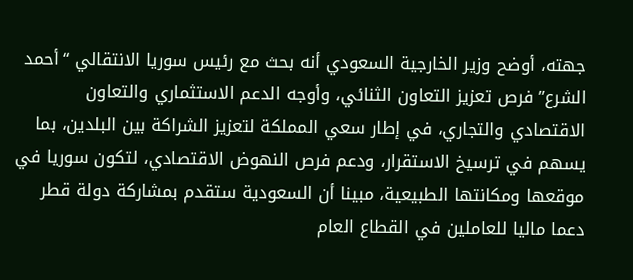جهته، أوضح وزير الخارجية السعودي أنه بحث مع رئيس سوريا الانتقالي “أحمد الشرع” فرص تعزيز التعاون الثنائي، وأوجه الدعم الاستثماري والتعاون الاقتصادي والتجاري، في إطار سعي المملكة لتعزيز الشراكة بين البلدين، بما يسهم في ترسيخ الاستقرار، ودعم فرص النهوض الاقتصادي، لتكون سوريا في موقعها ومكانتها الطبيعية، مبينا أن السعودية ستقدم بمشاركة دولة قطر دعما ماليا للعاملين في القطاع العام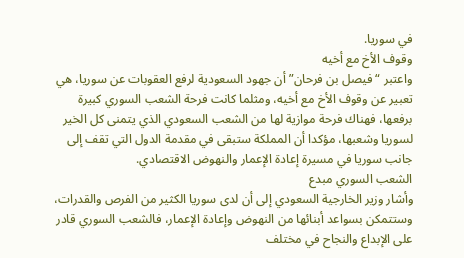في سوريا.
وقوف الأخ مع أخيه
واعتبر “فيصل بن فرحان” أن جهود السعودية لرفع العقوبات عن سوريا، هي تعبير عن وقوف الأخ مع أخيه، ومثلما كانت فرحة الشعب السوري كبيرة برفعها، فهناك فرحة موازية لها من الشعب السعودي الذي يتمنى كل الخير لسوريا وشعبها، مؤكدا أن المملكة ستبقى في مقدمة الدول التي تقف إلى جانب سوريا في مسيرة إعادة الإعمار والنهوض الاقتصادي.
الشعب السوري مبدع
وأشار وزير الخارجية السعودي إلى أن لدى سوريا الكثير من الفرص والقدرات، وستتمكن بسواعد أبنائها من النهوض وإعادة الإعمار، فالشعب السوري قادر على الإبداع والنجاح في مختلف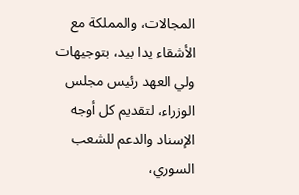المجالات، والمملكة مع الأشقاء يدا بيد، بتوجيهات ولي العهد رئيس مجلس الوزراء، لتقديم كل أوجه الإسناد والدعم للشعب السوري،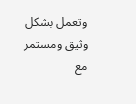وتعمل بشكل وثيق ومستمر مع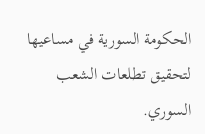الحكومة السورية في مساعيها لتحقيق تطلعات الشعب السوري.